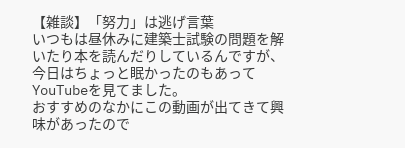【雑談】「努力」は逃げ言葉
いつもは昼休みに建築士試験の問題を解いたり本を読んだりしているんですが、今日はちょっと眠かったのもあってYouTubeを見てました。
おすすめのなかにこの動画が出てきて興味があったので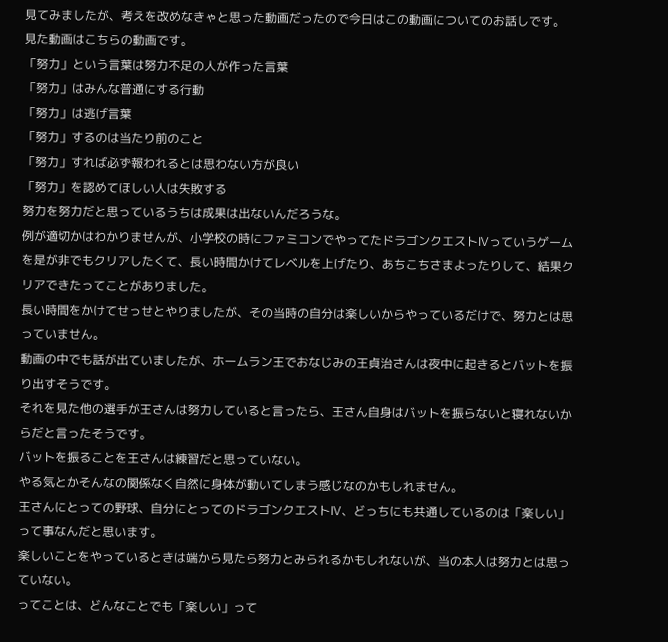見てみましたが、考えを改めなきゃと思った動画だったので今日はこの動画についてのお話しです。
見た動画はこちらの動画です。
「努力」という言葉は努力不足の人が作った言葉
「努力」はみんな普通にする行動
「努力」は逃げ言葉
「努力」するのは当たり前のこと
「努力」すれば必ず報われるとは思わない方が良い
「努力」を認めてほしい人は失敗する
努力を努力だと思っているうちは成果は出ないんだろうな。
例が適切かはわかりませんが、小学校の時にファミコンでやってたドラゴンクエストⅣっていうゲームを是が非でもクリアしたくて、長い時間かけてレベルを上げたり、あちこちさまよったりして、結果クリアできたってことがありました。
長い時間をかけてせっせとやりましたが、その当時の自分は楽しいからやっているだけで、努力とは思っていません。
動画の中でも話が出ていましたが、ホームラン王でおなじみの王貞治さんは夜中に起きるとバットを振り出すそうです。
それを見た他の選手が王さんは努力していると言ったら、王さん自身はバットを振らないと寝れないからだと言ったそうです。
バットを振ることを王さんは練習だと思っていない。
やる気とかそんなの関係なく自然に身体が動いてしまう感じなのかもしれません。
王さんにとっての野球、自分にとってのドラゴンクエストⅣ、どっちにも共通しているのは「楽しい」って事なんだと思います。
楽しいことをやっているときは端から見たら努力とみられるかもしれないが、当の本人は努力とは思っていない。
ってことは、どんなことでも「楽しい」って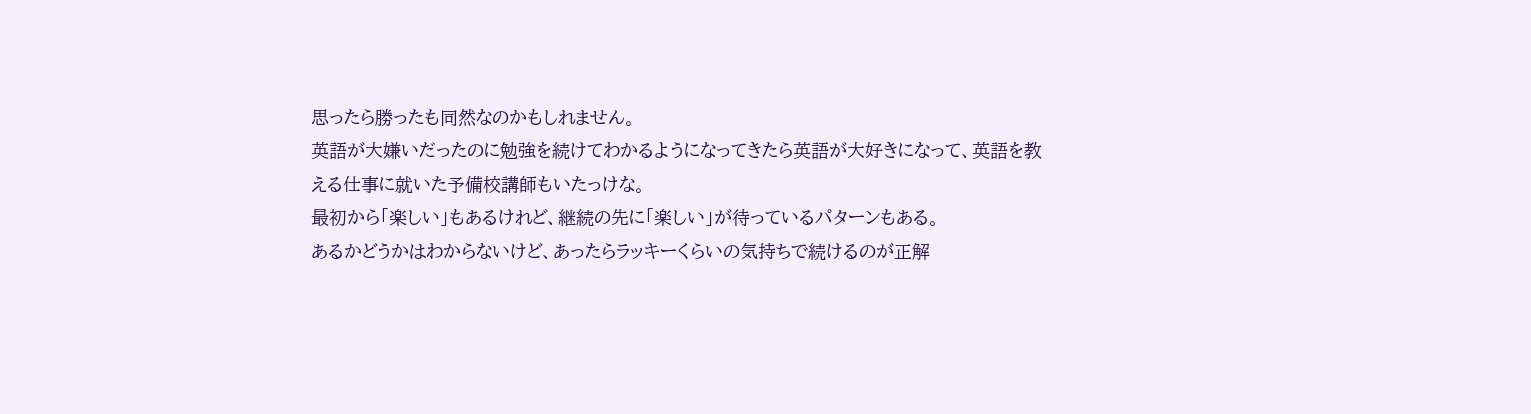思ったら勝ったも同然なのかもしれません。
英語が大嫌いだったのに勉強を続けてわかるようになってきたら英語が大好きになって、英語を教える仕事に就いた予備校講師もいたっけな。
最初から「楽しい」もあるけれど、継続の先に「楽しい」が待っているパターンもある。
あるかどうかはわからないけど、あったらラッキーくらいの気持ちで続けるのが正解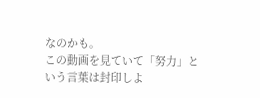なのかも。
この動画を見ていて「努力」という言葉は封印しよ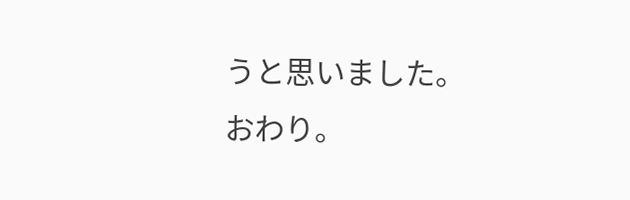うと思いました。
おわり。